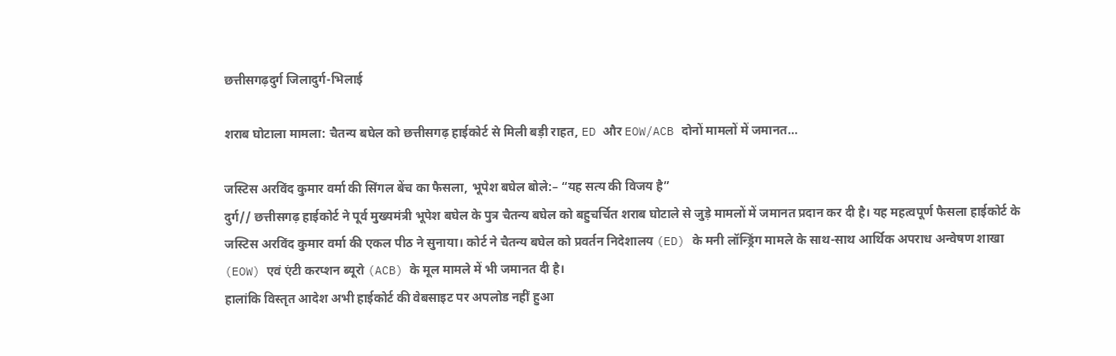छत्तीसगढ़दुर्ग जिलादुर्ग-भिलाई

शराब घोटाला मामला: चैतन्य बघेल को छत्तीसगढ़ हाईकोर्ट से मिली बड़ी राहत, ED और EOW/ACB दोनों मामलों में जमानत…

जस्टिस अरविंद कुमार वर्मा की सिंगल बेंच का फैसला, भूपेश बघेल बोले:– “यह सत्य की विजय है”
दुर्ग// छत्तीसगढ़ हाईकोर्ट ने पूर्व मुख्यमंत्री भूपेश बघेल के पुत्र चैतन्य बघेल को बहुचर्चित शराब घोटाले से जुड़े मामलों में जमानत प्रदान कर दी है। यह महत्वपूर्ण फैसला हाईकोर्ट के जस्टिस अरविंद कुमार वर्मा की एकल पीठ ने सुनाया। कोर्ट ने चैतन्य बघेल को प्रवर्तन निदेशालय (ED) के मनी लॉन्ड्रिंग मामले के साथ-साथ आर्थिक अपराध अन्वेषण शाखा (EOW) एवं एंटी करप्शन ब्यूरो (ACB) के मूल मामले में भी जमानत दी है।
हालांकि विस्तृत आदेश अभी हाईकोर्ट की वेबसाइट पर अपलोड नहीं हुआ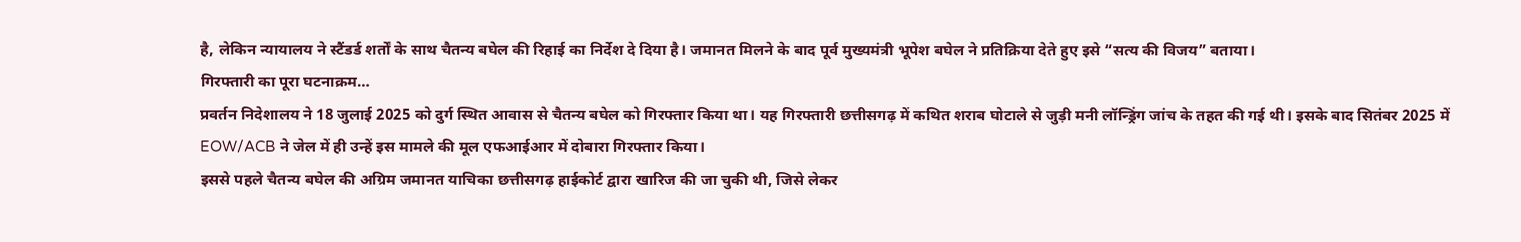है, लेकिन न्यायालय ने स्टैंडर्ड शर्तों के साथ चैतन्य बघेल की रिहाई का निर्देश दे दिया है। जमानत मिलने के बाद पूर्व मुख्यमंत्री भूपेश बघेल ने प्रतिक्रिया देते हुए इसे “सत्य की विजय” बताया।
गिरफ्तारी का पूरा घटनाक्रम…
प्रवर्तन निदेशालय ने 18 जुलाई 2025 को दुर्ग स्थित आवास से चैतन्य बघेल को गिरफ्तार किया था। यह गिरफ्तारी छत्तीसगढ़ में कथित शराब घोटाले से जुड़ी मनी लॉन्ड्रिंग जांच के तहत की गई थी। इसके बाद सितंबर 2025 में EOW/ACB ने जेल में ही उन्हें इस मामले की मूल एफआईआर में दोबारा गिरफ्तार किया।
इससे पहले चैतन्य बघेल की अग्रिम जमानत याचिका छत्तीसगढ़ हाईकोर्ट द्वारा खारिज की जा चुकी थी, जिसे लेकर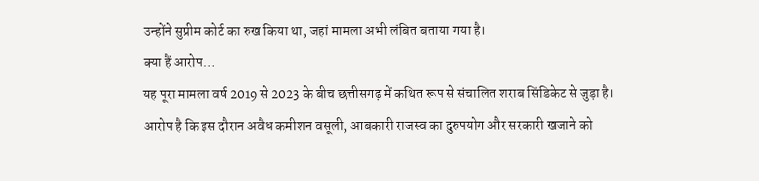उन्होंने सुप्रीम कोर्ट का रुख किया था, जहां मामला अभी लंबित बताया गया है।
क्या हैं आरोप…
यह पूरा मामला वर्ष 2019 से 2023 के बीच छत्तीसगढ़ में कथित रूप से संचालित शराब सिंडिकेट से जुड़ा है। आरोप है कि इस दौरान अवैध कमीशन वसूली, आबकारी राजस्व का दुरुपयोग और सरकारी खजाने को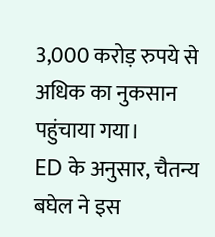3,000 करोड़ रुपये से अधिक का नुकसान पहुंचाया गया।
ED के अनुसार, चैतन्य बघेल ने इस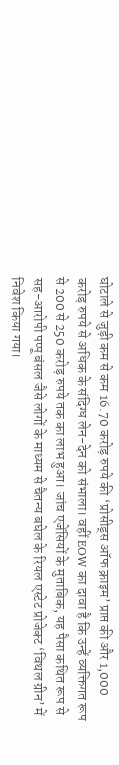घोटाले से जुड़ी कम से कम 16.70 करोड़ रुपये की ‘प्रोसीड्स ऑफ क्राइम’ प्राप्त की और 1,000 करोड़ रुपये से अधिक के संदिग्ध लेन-देन को संभाला। वहीं EOW का दावा है कि उन्हें व्यक्तिगत रूप से 200 से 250 करोड़ रुपये तक का लाभ हुआ। जांच एजेंसियों के मुताबिक, यह पैसा कथित रूप से सह-आरोपी पप्पू बंसल जैसे लोगों के माध्यम से चैतन्य बघेल के रियल एस्टेट प्रोजेक्ट ‘विथल ग्रीन’ में निवेश किया गया।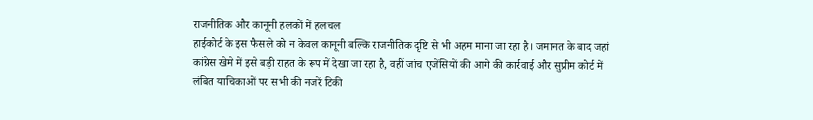राजनीतिक और कानूनी हलकों में हलचल
हाईकोर्ट के इस फैसले को न केवल कानूनी बल्कि राजनीतिक दृष्टि से भी अहम माना जा रहा है। जमानत के बाद जहां कांग्रेस खेमे में इसे बड़ी राहत के रूप में देखा जा रहा है, वहीं जांच एजेंसियों की आगे की कार्रवाई और सुप्रीम कोर्ट में लंबित याचिकाओं पर सभी की नजरें टिकी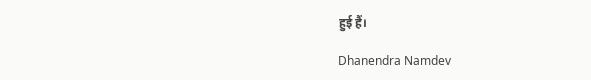हुई हैं।

Dhanendra Namdev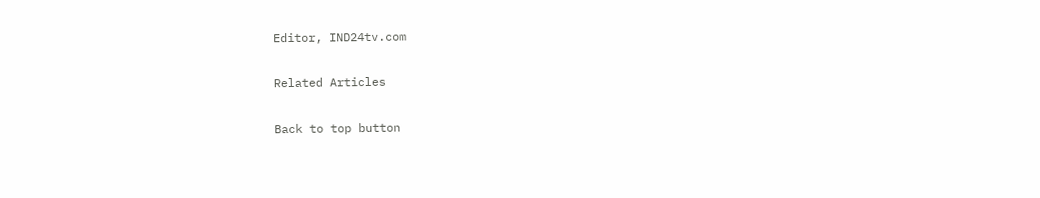Editor, IND24tv.com

Related Articles

Back to top button